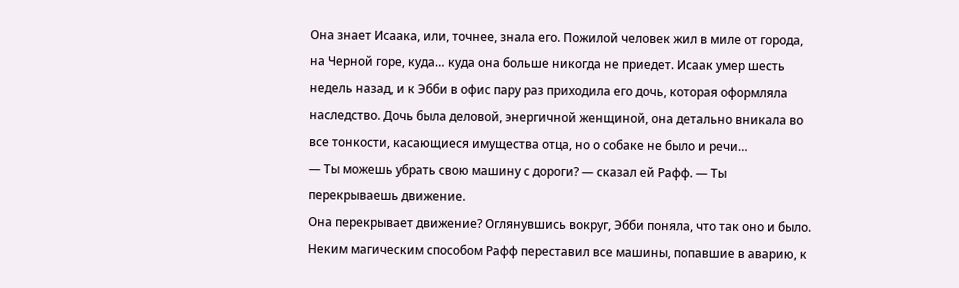Она знает Исаака, или, точнее, знала его. Пожилой человек жил в миле от города, на Черной горе, куда… куда она больше никогда не приедет. Исаак умер шесть недель назад, и к Эбби в офис пару раз приходила его дочь, которая оформляла наследство. Дочь была деловой, энергичной женщиной, она детально вникала во все тонкости, касающиеся имущества отца, но о собаке не было и речи…
— Ты можешь убрать свою машину с дороги? — сказал ей Рафф. — Ты перекрываешь движение.
Она перекрывает движение? Оглянувшись вокруг, Эбби поняла, что так оно и было. Неким магическим способом Рафф переставил все машины, попавшие в аварию, к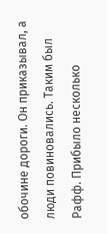обочине дороги. Он приказывал, а люди повиновались. Таким был Рафф. Прибыло несколько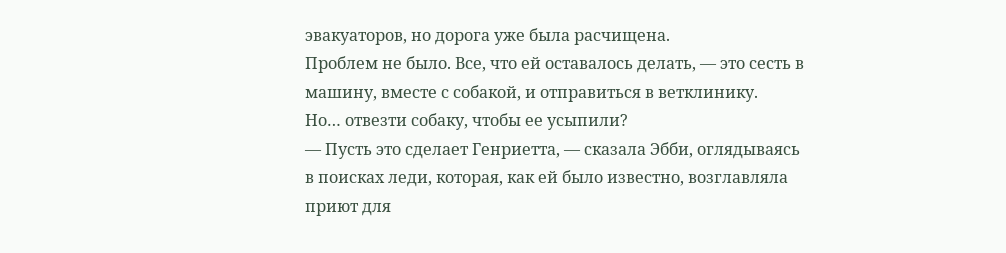эвакуаторов, но дорога уже была расчищена.
Проблем не было. Все, что ей оставалось делать, — это сесть в машину, вместе с собакой, и отправиться в ветклинику.
Но… отвезти собаку, чтобы ее усыпили?
— Пусть это сделает Генриетта, — сказала Эбби, оглядываясь в поисках леди, которая, как ей было известно, возглавляла приют для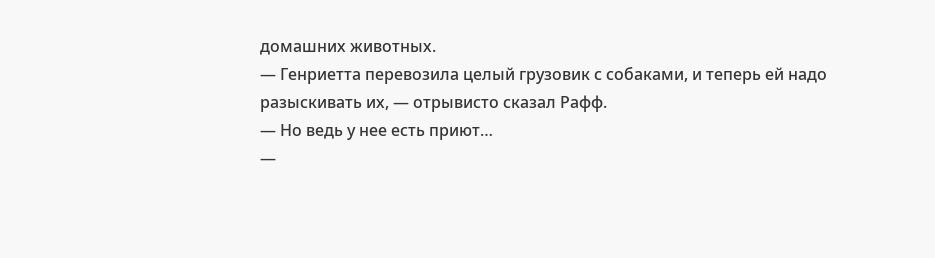домашних животных.
— Генриетта перевозила целый грузовик с собаками, и теперь ей надо разыскивать их, — отрывисто сказал Рафф.
— Но ведь у нее есть приют…
—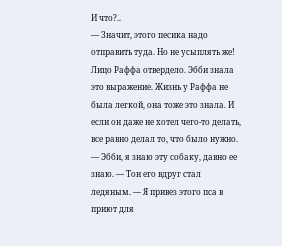И что?..
— Значит, этого песика надо отправить туда. Но не усыплять же!
Лицо Раффа отвердело. Эбби знала это выражение. Жизнь у Раффа не была легкой, она тоже это знала. И если он даже не хотел чего-то делать, все равно делал то, что было нужно.
— Эбби, я знаю эту собаку, давно ее знаю. — Тон его вдруг стал ледяным. — Я привез этого пса в приют для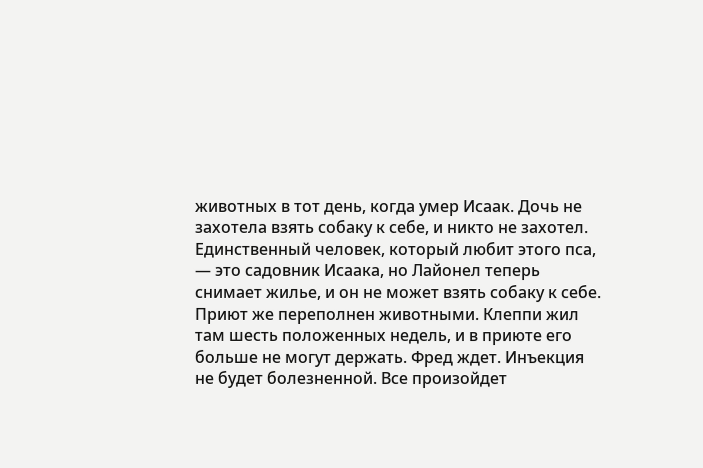животных в тот день, когда умер Исаак. Дочь не захотела взять собаку к себе, и никто не захотел. Единственный человек, который любит этого пса, — это садовник Исаака, но Лайонел теперь снимает жилье, и он не может взять собаку к себе. Приют же переполнен животными. Клеппи жил там шесть положенных недель, и в приюте его больше не могут держать. Фред ждет. Инъекция не будет болезненной. Все произойдет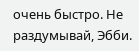очень быстро. Не раздумывай, Эбби.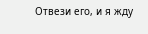Отвези его, и я жду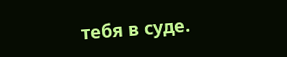тебя в суде.